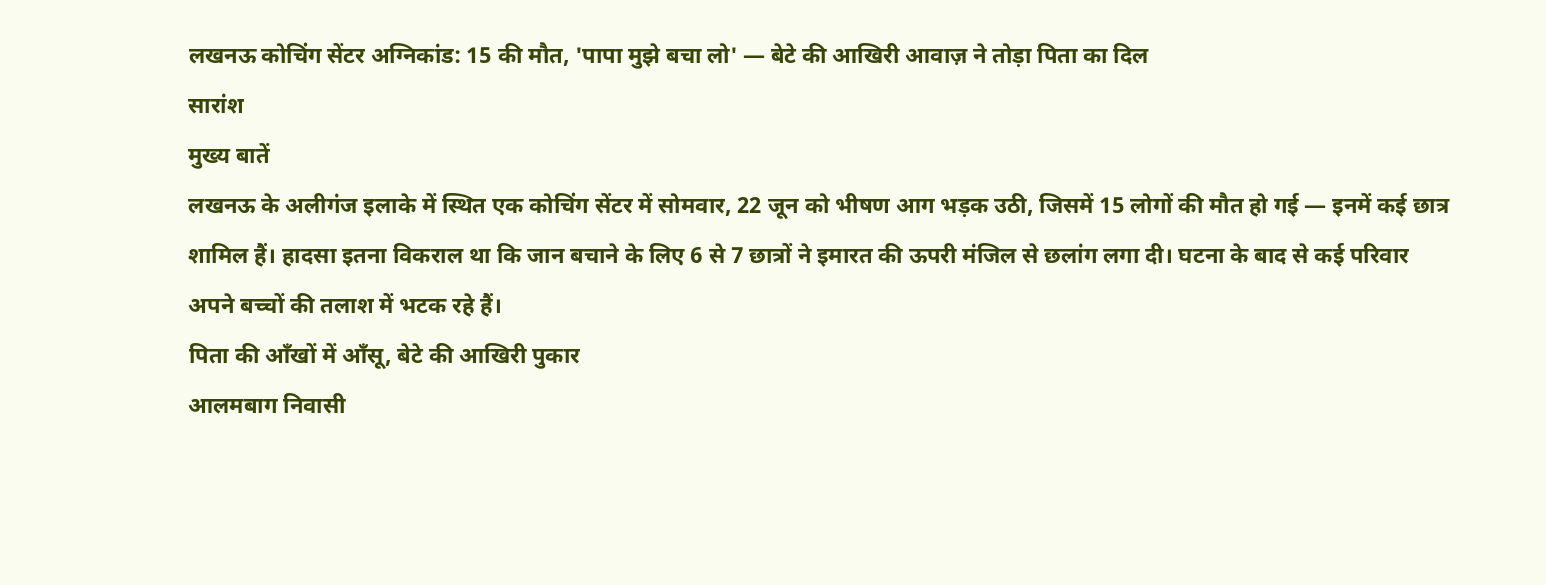लखनऊ कोचिंग सेंटर अग्निकांड: 15 की मौत, 'पापा मुझे बचा लो' — बेटे की आखिरी आवाज़ ने तोड़ा पिता का दिल
सारांश
मुख्य बातें
लखनऊ के अलीगंज इलाके में स्थित एक कोचिंग सेंटर में सोमवार, 22 जून को भीषण आग भड़क उठी, जिसमें 15 लोगों की मौत हो गई — इनमें कई छात्र शामिल हैं। हादसा इतना विकराल था कि जान बचाने के लिए 6 से 7 छात्रों ने इमारत की ऊपरी मंजिल से छलांग लगा दी। घटना के बाद से कई परिवार अपने बच्चों की तलाश में भटक रहे हैं।
पिता की आँखों में आँसू, बेटे की आखिरी पुकार
आलमबाग निवासी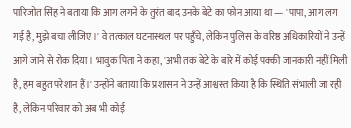पारिजोत सिंह ने बताया कि आग लगने के तुरंत बाद उनके बेटे का फोन आया था — 'पापा, आग लग गई है, मुझे बचा लीजिए।' वे तत्काल घटनास्थल पर पहुँचे, लेकिन पुलिस के वरिष्ठ अधिकारियों ने उन्हें आगे जाने से रोक दिया। भावुक पिता ने कहा, 'अभी तक बेटे के बारे में कोई पक्की जानकारी नहीं मिली है, हम बहुत परेशान हैं।' उन्होंने बताया कि प्रशासन ने उन्हें आश्वस्त किया है कि स्थिति संभाली जा रही है, लेकिन परिवार को अब भी कोई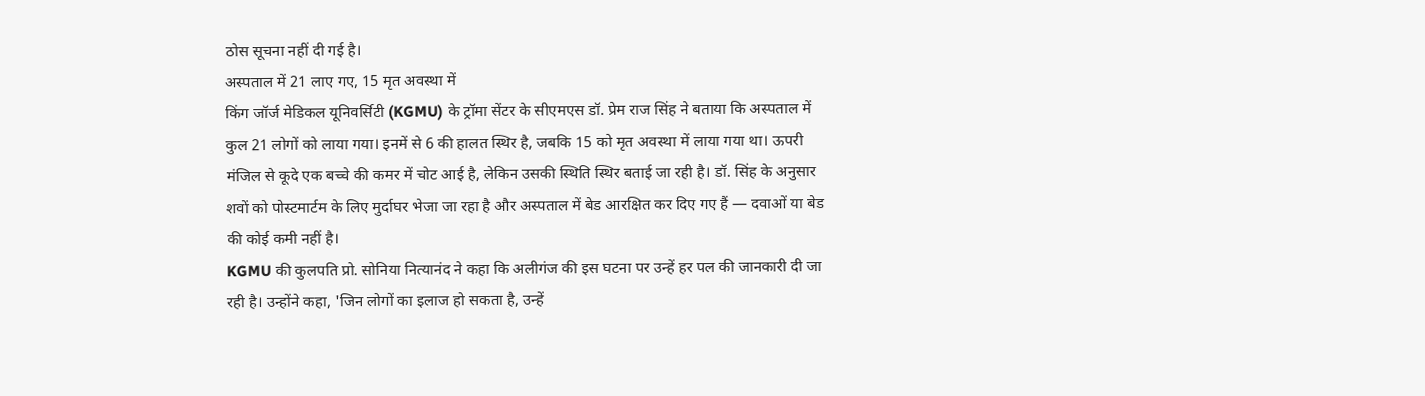ठोस सूचना नहीं दी गई है।
अस्पताल में 21 लाए गए, 15 मृत अवस्था में
किंग जॉर्ज मेडिकल यूनिवर्सिटी (KGMU) के ट्रॉमा सेंटर के सीएमएस डॉ. प्रेम राज सिंह ने बताया कि अस्पताल में कुल 21 लोगों को लाया गया। इनमें से 6 की हालत स्थिर है, जबकि 15 को मृत अवस्था में लाया गया था। ऊपरी मंजिल से कूदे एक बच्चे की कमर में चोट आई है, लेकिन उसकी स्थिति स्थिर बताई जा रही है। डॉ. सिंह के अनुसार शवों को पोस्टमार्टम के लिए मुर्दाघर भेजा जा रहा है और अस्पताल में बेड आरक्षित कर दिए गए हैं — दवाओं या बेड की कोई कमी नहीं है।
KGMU की कुलपति प्रो. सोनिया नित्यानंद ने कहा कि अलीगंज की इस घटना पर उन्हें हर पल की जानकारी दी जा रही है। उन्होंने कहा, 'जिन लोगों का इलाज हो सकता है, उन्हें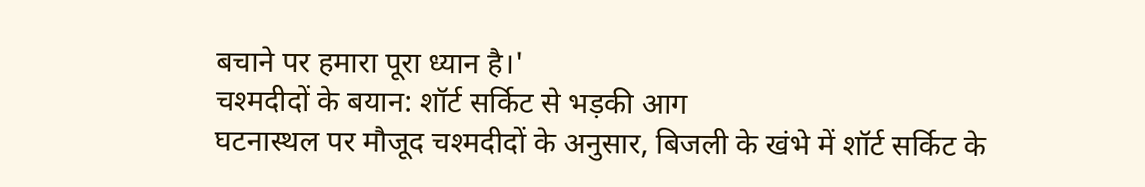बचाने पर हमारा पूरा ध्यान है।'
चश्मदीदों के बयान: शॉर्ट सर्किट से भड़की आग
घटनास्थल पर मौजूद चश्मदीदों के अनुसार, बिजली के खंभे में शॉर्ट सर्किट के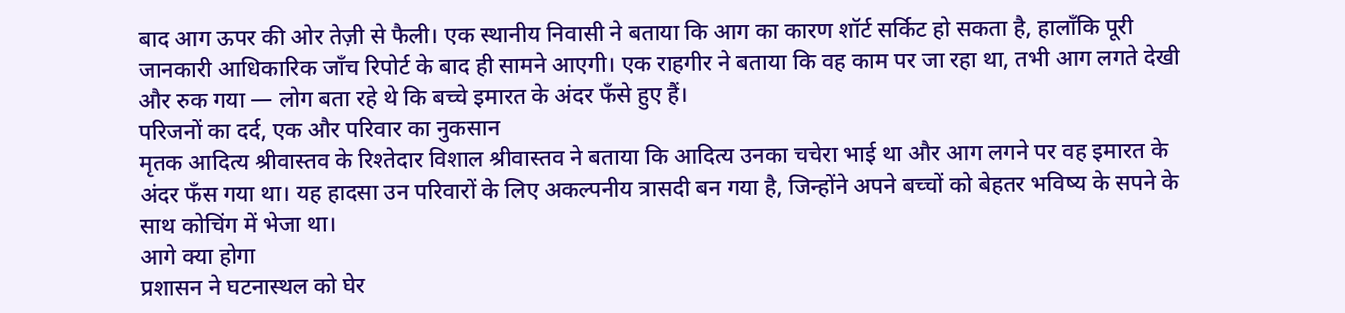बाद आग ऊपर की ओर तेज़ी से फैली। एक स्थानीय निवासी ने बताया कि आग का कारण शॉर्ट सर्किट हो सकता है, हालाँकि पूरी जानकारी आधिकारिक जाँच रिपोर्ट के बाद ही सामने आएगी। एक राहगीर ने बताया कि वह काम पर जा रहा था, तभी आग लगते देखी और रुक गया — लोग बता रहे थे कि बच्चे इमारत के अंदर फँसे हुए हैं।
परिजनों का दर्द, एक और परिवार का नुकसान
मृतक आदित्य श्रीवास्तव के रिश्तेदार विशाल श्रीवास्तव ने बताया कि आदित्य उनका चचेरा भाई था और आग लगने पर वह इमारत के अंदर फँस गया था। यह हादसा उन परिवारों के लिए अकल्पनीय त्रासदी बन गया है, जिन्होंने अपने बच्चों को बेहतर भविष्य के सपने के साथ कोचिंग में भेजा था।
आगे क्या होगा
प्रशासन ने घटनास्थल को घेर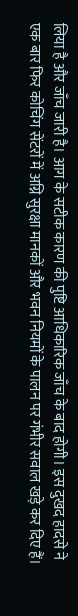लिया है और जाँच जारी है। आग के सटीक कारण की पुष्टि आधिकारिक जाँच के बाद होगी। इस दुखद हादसे ने एक बार फिर कोचिंग सेंटरों में अग्नि सुरक्षा मानकों और भवन नियमों के पालन पर गंभीर सवाल खड़े कर दिए हैं।